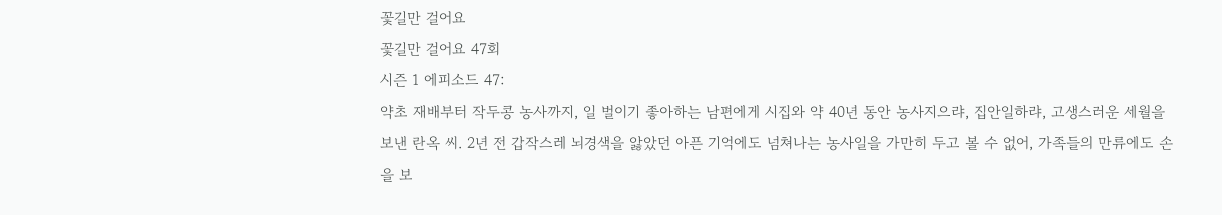꽃길만 걸어요
꽃길만 걸어요 47회
시즌 1 에피소드 47:
약초 재배부터 작두콩 농사까지, 일 벌이기 좋아하는 남편에게 시집와 약 40년 동안 농사지으랴, 집안일하랴, 고생스러운 세월을 보낸 란옥 씨. 2년 전 갑작스레 뇌경색을 앓았던 아픈 기억에도 넘쳐나는 농사일을 가만히 두고 볼 수 없어, 가족들의 만류에도 손을 보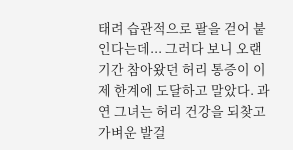태려 습관적으로 팔을 걷어 붙인다는데... 그러다 보니 오랜 기간 참아왔던 허리 통증이 이제 한계에 도달하고 말았다. 과연 그녀는 허리 건강을 되찾고 가벼운 발걸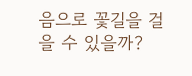음으로 꽃길을 걸을 수 있을까?